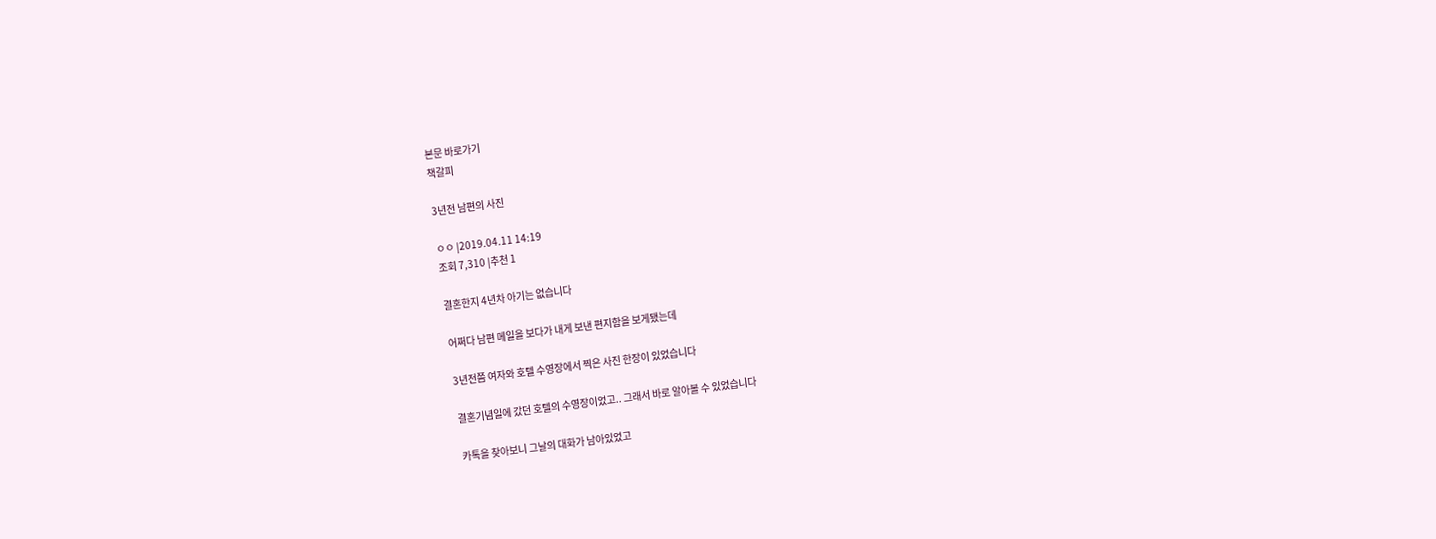본문 바로가기
책갈피

3년전 남편의 사진

ㅇㅇ |2019.04.11 14:19
조회 7,310 |추천 1

결혼한지 4년차 아기는 없습니다

어쩌다 남편 메일을 보다가 내게 보낸 편지함을 보게됐는데

3년전쯤 여자와 호텔 수영장에서 찍은 사진 한장이 있었습니다

결혼기념일에 갔던 호텔의 수영장이었고.. 그래서 바로 알아볼 수 있었습니다

카톡을 찾아보니 그날의 대화가 남아있었고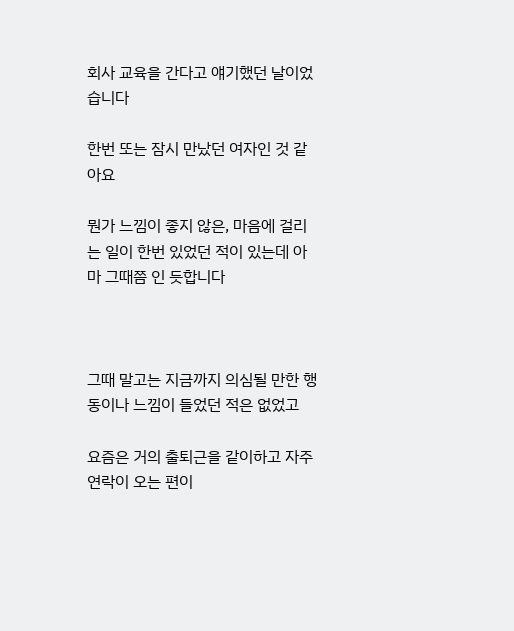회사 교육을 간다고 얘기했던 날이었습니다

한번 또는 잠시 만났던 여자인 것 같아요

뭔가 느낌이 좋지 않은, 마음에 걸리는 일이 한번 있었던 적이 있는데 아마 그때쯤 인 듯합니다



그때 말고는 지금까지 의심될 만한 행동이나 느낌이 들었던 적은 없었고

요즘은 거의 출퇴근을 같이하고 자주 연락이 오는 편이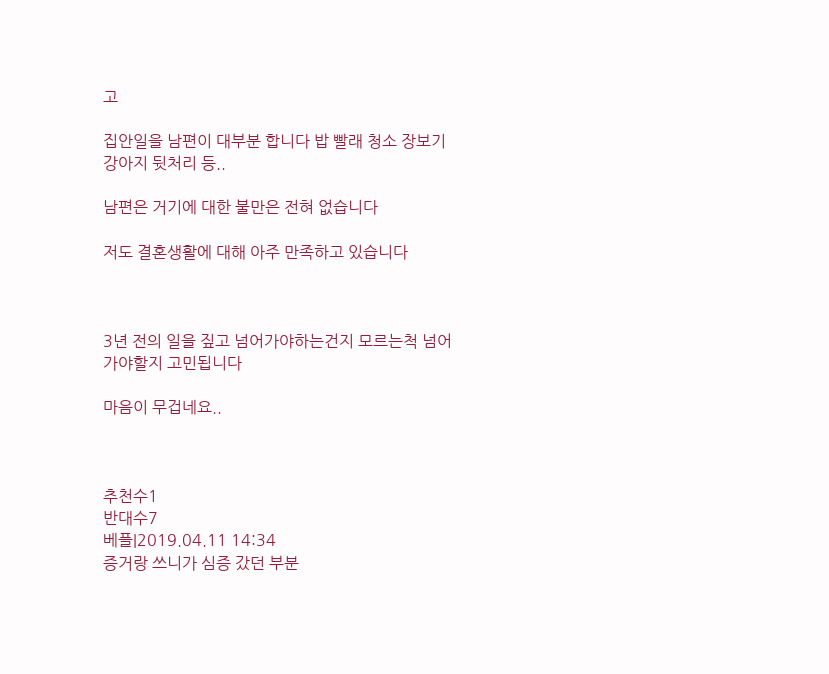고

집안일을 남편이 대부분 합니다 밥 빨래 청소 장보기 강아지 뒷처리 등..

남편은 거기에 대한 불만은 전혀 없습니다

저도 결혼생활에 대해 아주 만족하고 있습니다



3년 전의 일을 짚고 넘어가야하는건지 모르는척 넘어가야할지 고민됩니다

마음이 무겁네요..



추천수1
반대수7
베플|2019.04.11 14:34
증거랑 쓰니가 심증 갔던 부분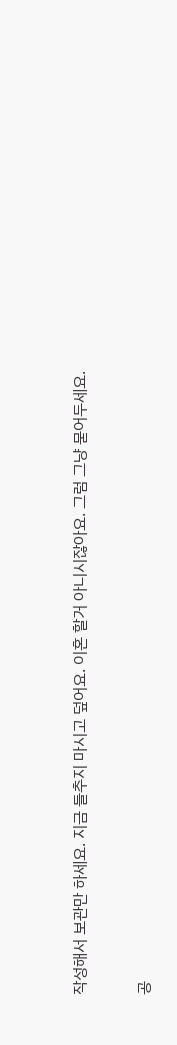작성해서 보관만 하세요. 지금 들추지 마시고 덮어요. 이혼 할거 아니시잖아요. 그럼 그냥 묻어두세요.

공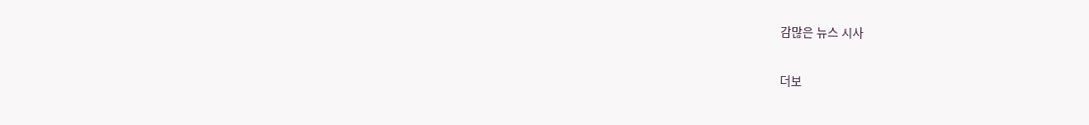감많은 뉴스 시사

더보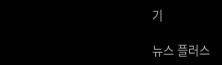기

뉴스 플러스